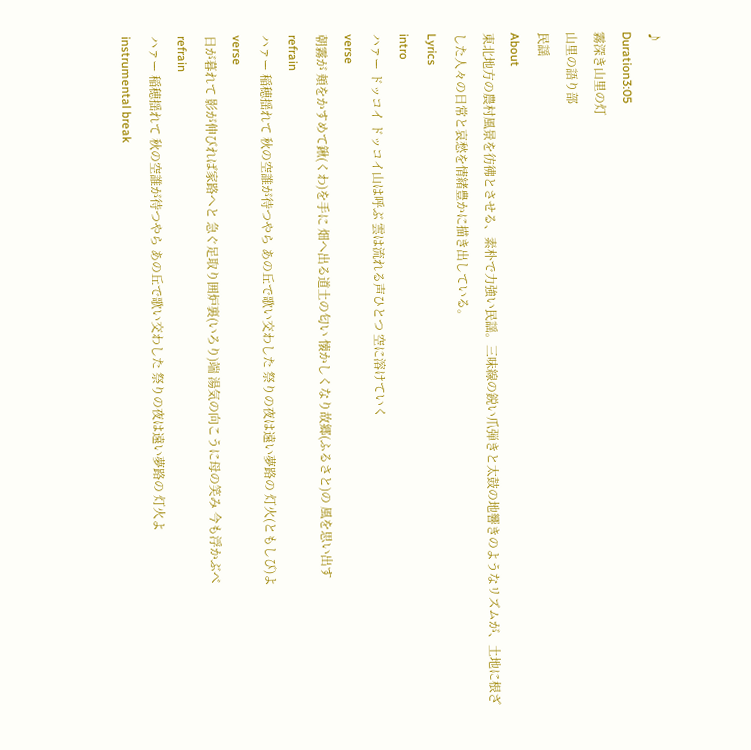♪
Duration3:05
霧深き山里の灯
山里の語り部
民謡
About
東北地方の農村風景を彷彿とさせる、素朴で力強い民謡。三味線の鋭い爪弾きと太鼓の地響きのようなリズムが、土地に根ざした人々の日常と哀愁を情緒豊かに描き出している。
Lyrics
intro
ハァー ドッコイ ドッコイ山は呼ぶ 雲は流れる声ひとつ 空に溶けていく
verse
朝霧が 頬をかすめて鍬(くわ)を手に 畑へ出る道土の匂い 懐かしくなり故郷(ふるさと)の 風を思い出す
refrain
ハァー 稲穂揺れて 秋の空誰が待つやら あの丘で歌い交わした 祭りの夜は遠い夢路の 灯火(ともしび)よ
verse
日が暮れて 影が伸びれば家路へと 急ぐ足取り囲炉裏(いろり)端 湯気の向こうに母の笑み 今も浮かぶべ
refrain
ハァー 稲穂揺れて 秋の空誰が待つやら あの丘で歌い交わした 祭りの夜は遠い夢路の 灯火よ
instrumental break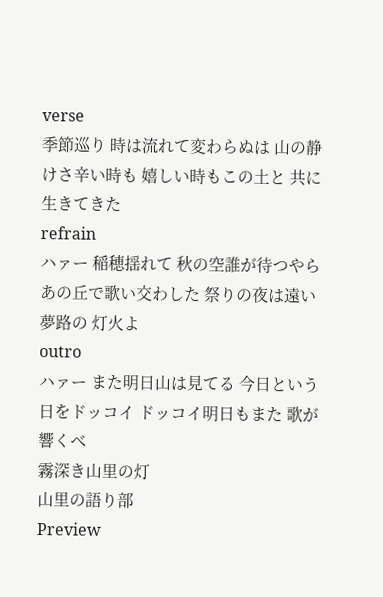verse
季節巡り 時は流れて変わらぬは 山の静けさ辛い時も 嬉しい時もこの土と 共に生きてきた
refrain
ハァー 稲穂揺れて 秋の空誰が待つやら あの丘で歌い交わした 祭りの夜は遠い夢路の 灯火よ
outro
ハァー また明日山は見てる 今日という日をドッコイ ドッコイ明日もまた 歌が響くべ
霧深き山里の灯
山里の語り部
Preview